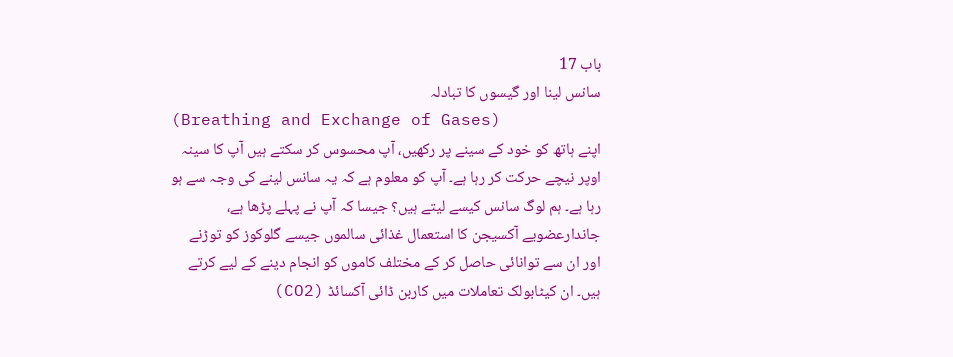باب 17
سانس لینا اور گیسوں کا تبادلہ
(Breathing and Exchange of Gases)
اپنے ہاتھ کو خود کے سینے پر رکھیں، آپ محسوس کر سکتے ہیں آپ کا سینہ اوپر نیچے حرکت کر رہا ہے۔ آپ کو معلوم ہے کہ یہ سانس لینے کی وجہ سے ہو رہا ہے۔ ہم لوگ سانس کیسے لیتے ہیں؟ جیسا کہ آپ نے پہلے پڑھا ہے، جاندارعضویے آکسیجن کا استعمال غذائی سالموں جیسے گلوکوز کو توڑنے اور ان سے توانائی حاصل کر کے مختلف کاموں کو انجام دینے کے لیے کرتے ہیں۔ ان کیٹابولک تعاملات میں کاربن ڈائی آکسائڈ (CO2)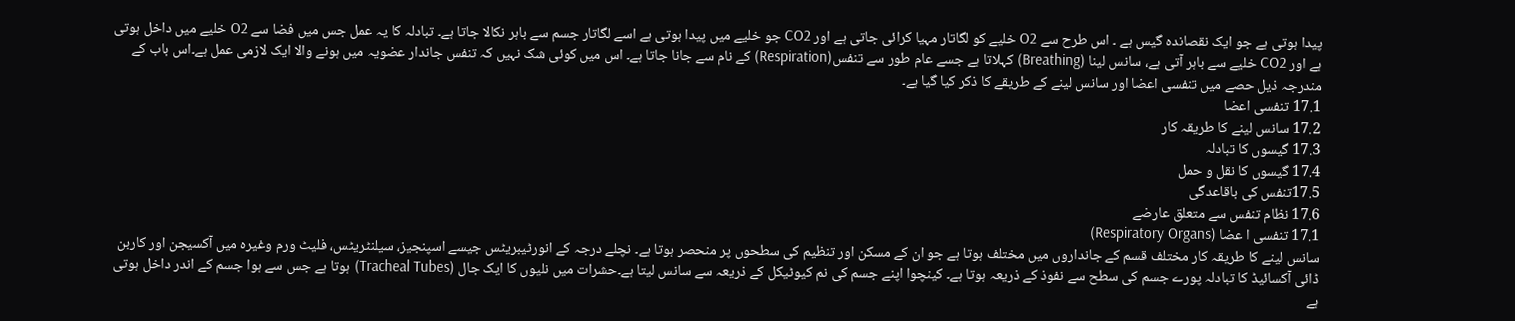پیدا ہوتی ہے جو ایک نقصاندہ گیس ہے ۔ اس طرح سے O2 خلیے کو لگاتار مہیا کرائی جاتی ہے اور CO2 جو خلیے میں پیدا ہوتی ہے اسے لگاتار جسم سے باہر نکالا جاتا ہے۔ تبادلہ کا یہ عمل جس میں فضا سے O2 خلیے میں داخل ہوتی ہے اور CO2 خلیے سے باہر آتی ہے، سانس لینا (Breathing) کہلاتا ہے جسے عام طور سے تنفس(Respiration) کے نام سے جانا جاتا ہے۔ اس میں کوئی شک نہیں کہ تنفس جاندار عضویہ میں ہونے والا ایک لازمی عمل ہے۔اس باب کے مندرجہ ذیل حصے میں تنفسی اعضا اور سانس لینے کے طریقے کا ذکر کیا گیا ہے۔
17.1 تنفسی اعضا
17.2 سانس لینے کا طریقہ کار
17.3 گیسوں کا تبادلہ
17.4 گیسوں کا نقل و حمل
17.5تنفس کی باقاعدگی
17.6 نظام تنفس سے متعلق عارضے
17.1 تنفسی ا عضا (Respiratory Organs)
سانس لینے کا طریقہ کار مختلف قسم کے جانداروں میں مختلف ہوتا ہے جو ان کے مسکن اور تنظیم کی سطحوں پر منحصر ہوتا ہے۔ نچلے درجہ کے انورٹیبریٹس جیسے اسپنجیز، سیلنٹریٹس، فلیٹ ورم وغیرہ میں آکسیجن اور کاربن ڈائی آکسائیڈ کا تبادلہ پورے جسم کی سطح سے نفوذ کے ذریعہ ہوتا ہے۔ کینچوا اپنے جسم کی نم کیوٹیکل کے ذریعہ سے سانس لیتا ہے۔حشرات میں نلیوں کا ایک جال (Tracheal Tubes) ہوتا ہے جس سے ہوا جسم کے اندر داخل ہوتی ہے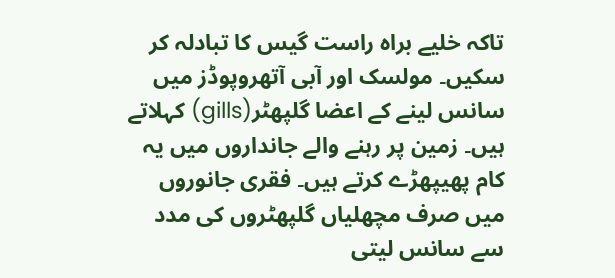تاکہ خلیے براہ راست گیس کا تبادلہ کر سکیں۔ مولسک اور آبی آتھروپوڈز میں سانس لینے کے اعضا گلپھٹر(gills) کہلاتے ہیں۔ زمین پر رہنے والے جانداروں میں یہ کام پھیپھڑے کرتے ہیں۔ فقری جانوروں میں صرف مچھلیاں گلپھٹروں کی مدد سے سانس لیتی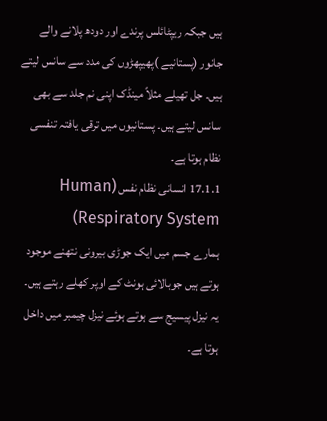ہیں جبکہ ریپٹائلس پرندے اور دودھ پلانے والے جانور (پستانیے )پھیپھڑوں کی مدد سے سانس لیتے ہیں۔ جل تھیلے مثلاً مینڈک اپنی نم جلد سے بھی سانس لیتے ہیں۔ پستانیوں میں ترقی یافتہ تنفسی نظام ہوتا ہے۔
17.1.1 انسانی نظام نفس (Human Respiratory System)
ہمارے جسم میں ایک جوڑی بیرونی نتھنے موجود ہوتے ہیں جوبالائی ہونٹ کے اوپر کھلے رہتے ہیں۔ یہ نیزل پیسیج سے ہوتے ہوئے نیزل چیمبر میں داخل ہوتا ہے۔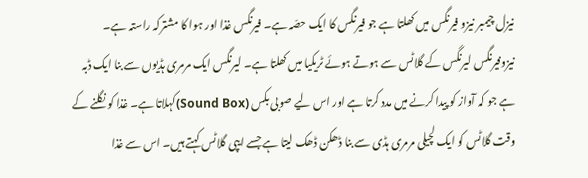نیزل چیمبر نیزو فیرنگس میں کھلتا ہے جو فیرنگس کا ایک حصّہ ہے۔ فیرنگس غذا اور ہوا کا مشترکہ راستہ ہے۔ نیزوفیرنگس لیرنگس کے گلاٹس سے ہوتے ہوئے ٹریکیا میں کھلتا ہے۔ لیرنگس ایک مرمری ہڈیوں سے بنا ایک ڈبہ ہے جو کہ آواز کو پیدا کرنے میں مدد کرتا ہے اور اس لیے صوبی بکس (Sound Box)کہلاتا ہے۔ غذا کو نگلنے کے وقت گلاٹس کو ایک لچیلی مرمری ہڈی سے بنا ڈھکن ڈھک لیتا ہے جسے ایپی گلاٹس کہتے ہیں۔ اس سے غذا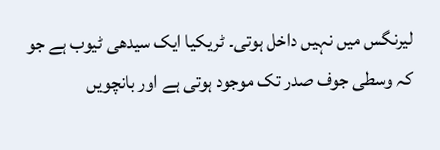لیرنگس میں نہیں داخل ہوتی۔ ٹریکیا ایک سیدھی ٹیوب ہے جو کہ وسطی جوف صدر تک موجود ہوتی ہے اور بانچویں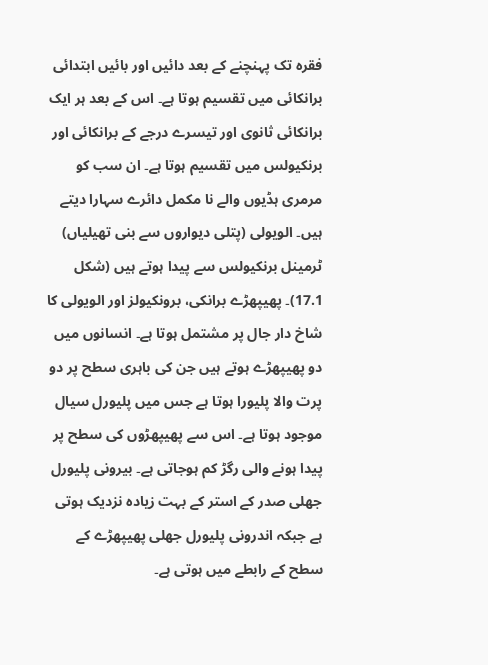فقرہ تک پہنچنے کے بعد دائیں اور بائیں ابتدائی برانکائی میں تقسیم ہوتا ہے۔ اس کے بعد ہر ایک برانکائی ثانوی اور تیسرے درجے کے برانکائی اور برنکیولس میں تقسیم ہوتا ہے۔ ان سب کو مرمری ہڈیوں والے نا مکمل دائرے سہارا دیتے ہیں۔ الویولی (پتلی دیواروں سے بنی تھیلیاں) ٹرمینل برنکیولس سے پیدا ہوتے ہیں (شکل 17.1)۔ پھیپھڑے برانکی، برونکیولز اور الویولی کا شاخ دار جال پر مشتمل ہوتا ہے۔ انسانوں میں دو پھیپھڑے ہوتے ہیں جن کی باہری سطح پر دو پرت والا پلیورا ہوتا ہے جس میں پلیورل سیال موجود ہوتا ہے۔ اس سے پھیپھڑوں کی سطح پر پیدا ہونے والی رگڑ کم ہوجاتی ہے۔ بیرونی پلیورل جھلی صدر کے استر کے بہت زیادہ نزدیک ہوتی ہے جبکہ اندرونی پلیورل جھلی پھیپھڑے کے سطح کے رابطے میں ہوتی ہے۔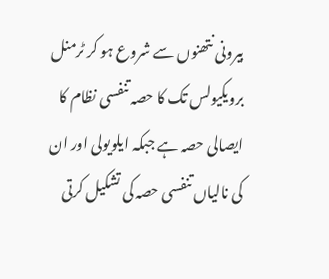بیرونی نتھنوں سے شروع ہو کر ٹرمنل برویکیولس تک کا حصہ تنفسی نظام کا ایصالی حصہ ہے جبکہ ایلویولی اور ان کی نالیاں تنفسی حصہ کی تشکیل کرتی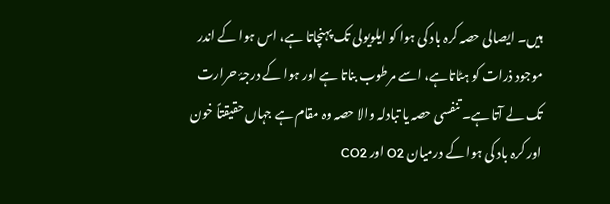ہیں۔ ایصالی حصہ کرہ باد کی ہوا کو ایلویولی تک پہنچاتا ہے، اس ہوا کے اندر موجود ذرات کو ہٹاتاہے، اسے مرطوب بناتا ہے اور ہوا کے درجۂ حرارت تک لے آتا ہے۔ تنفسی حصہ یا تبادلہ والا حصہ وہ مقام ہے جہاں حقیقتاً خون اور کرہ باد کی ہوا کے درمیان O2 اور CO2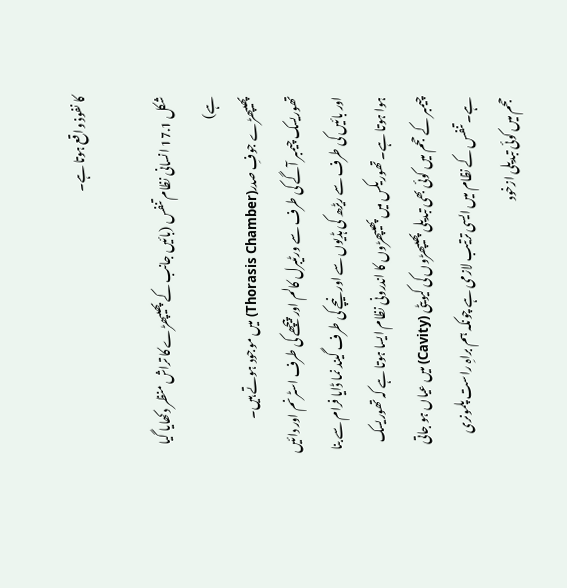کا نفوذ واقع ہوتا ہے۔

شکل 17.1 انسانی نظام تنفس (بائیں جانب کے پھیپھڑے کا تراش منظر دکھایا گیا ہے)
پھیپھڑے جوفِ صدر(Thorasis Chamber) میں موجود ہوتے ہیں۔ تھوریسک چیمبر آگے کی طرف سے ورٹیبرل کالم اور پیچھے کی طرف اسٹرنم اور دائیں اور بائیں کی طرف سے ریڑھ کی ہڈیوں سے اور نیچے کی طرف گیند نما ڈایا فرام سے بنا ہوا ہوتا ہے۔ تھوریکس میں پھیپھڑوں کا اندرونی نظام ایسا ہوتا ہے کہ تھوریسک چیمبر کے حجم میں کوئی بھی تبدیلی پھیپھڑوں کی کیویٹی (Cavity) میں عیاں ہو جاتی ہے۔ تنفس کے نظام میں ایسی ترتیب لازمی ہے چونکہ ہم براہِ راست پلمونری حجم میں کوئی تبدیلی ازخود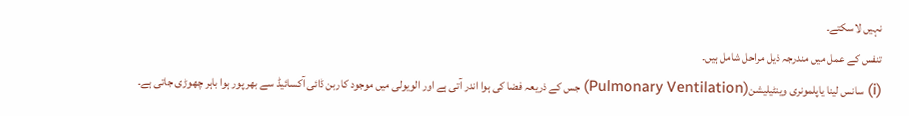نہیں لاسکتے۔
تنفس کے عمل میں مندرجہ ذیل مراحل شامل ہیں۔
(i) سانس لینا یاپلمونری وینٹیلیشن(Pulmonary Ventilation) جس کے ذریعہ فضا کی ہوا اندر آتی ہے اور الویولی میں موجود کاربن ڈائی آکسائیڈ سے بھر پور ہوا باہر چھوڑی جاتی ہے۔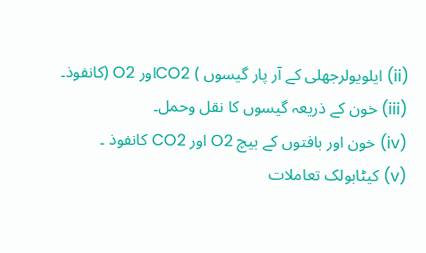(ii) ایلویولرجھلی کے آر پار گیسوں ) CO2اور O2 (کانفوذ۔
(iii) خون کے ذریعہ گیسوں کا نقل وحمل۔
(iv) خون اور بافتوں کے بیچ O2 اور CO2 کانفوذ ۔
(v) کیٹابولک تعاملات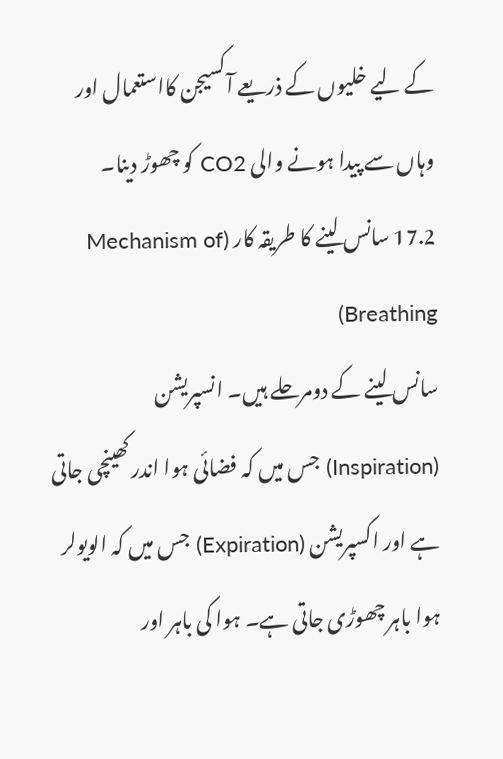کے لیے خلیوں کے ذریعے آکسیجن کااستعمال اور وہاں سے پیدا ہونے والی CO2 کو چھوڑ دینا۔
17.2 سانس لینے کا طریقہ کار (Mechanism of Breathing)
سانس لینے کے دومرحلے ہیں۔ انسپریشن (Inspiration) جس میں کہ فضائی ہوا اندر کھینچی جاتی ہے اور اکسپریشن (Expiration) جس میں کہ الویولر ہوا باہر چھوڑی جاتی ہے۔ ہوا کی باہر اور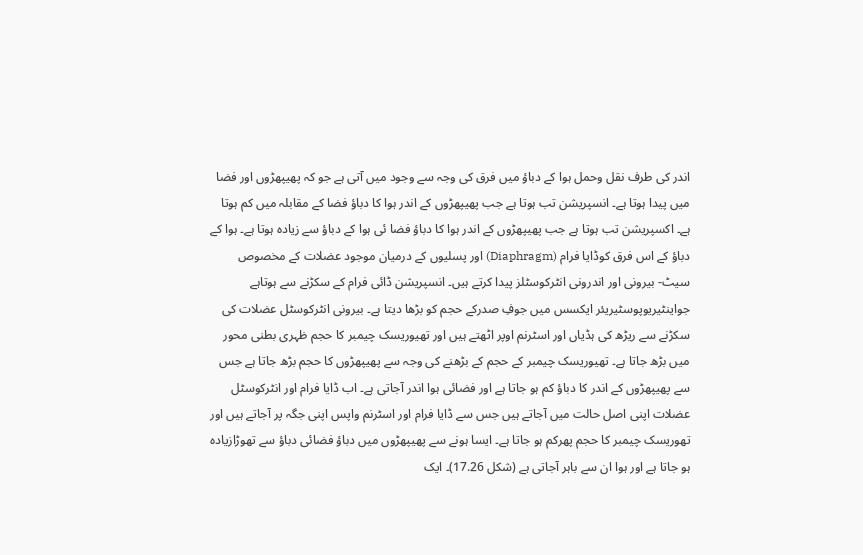اندر کی طرف نقل وحمل ہوا کے دباؤ میں فرق کی وجہ سے وجود میں آتی ہے جو کہ پھیپھڑوں اور فضا میں پیدا ہوتا ہے۔ انسپریشن تب ہوتا ہے جب پھیپھڑوں کے اندر ہوا کا دباؤ فضا کے مقابلہ میں کم ہوتا ہے۔ اکسپریشن تب ہوتا ہے جب پھیپھڑوں کے اندر ہوا کا دباؤ فضا ئی ہوا کے دباؤ سے زیادہ ہوتا ہے۔ ہوا کے دباؤ کے اس فرق کوڈایا فرام (Diaphragm) اور پسلیوں کے درمیان موجود عضلات کے مخصوص سیٹ- بیرونی اور اندرونی انٹرکوسٹلز پیدا کرتے ہیں۔ انسپریشن ڈائی فرام کے سکڑنے سے ہوتاہے جواینٹیریوپوسٹیریئر ایکسس میں جوفِ صدرکے حجم کو بڑھا دیتا ہے۔ بیرونی انٹرکوسٹل عضلات کی سکڑنے سے ریڑھ کی ہڈیاں اور اسٹرنم اوپر اٹھتے ہیں اور تھیوریسک چیمبر کا حجم ظہری بطنی محور میں بڑھ جاتا ہے۔ تھیوریسک چیمبر کے حجم کے بڑھنے کی وجہ سے پھیپھڑوں کا حجم بڑھ جاتا ہے جس سے پھیپھڑوں کے اندر کا دباؤ کم ہو جاتا ہے اور فضائی ہوا اندر آجاتی ہے۔ اب ڈایا فرام اور انٹرکوسٹل عضلات اپنی اصل حالت میں آجاتے ہیں جس سے ڈایا فرام اور اسٹرنم واپس اپنی جگہ پر آجاتے ہیں اور تھوریسک چیمبر کا حجم پھرکم ہو جاتا ہے۔ ایسا ہونے سے پھیپھڑوں میں دباؤ فضائی دباؤ سے تھوڑازیادہ ہو جاتا ہے اور ہوا ان سے باہر آجاتی ہے (شکل 17.26)۔ ایک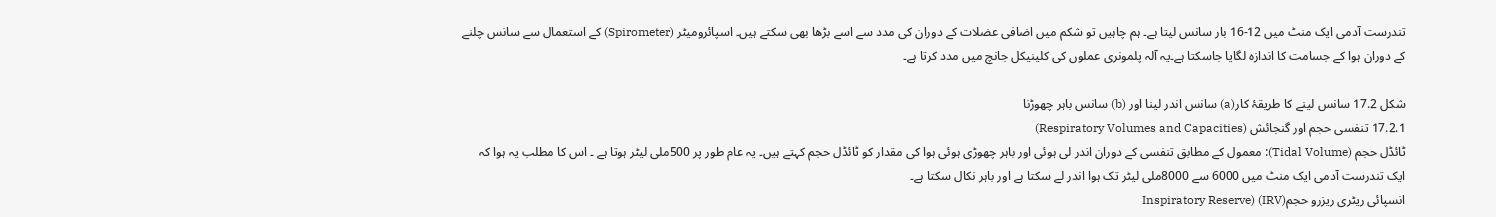تندرست آدمی ایک منٹ میں 12-16 بار سانس لیتا ہے۔ ہم چاہیں تو شکم میں اضافی عضلات کے دوران کی مدد سے اسے بڑھا بھی سکتے ہیں۔ اسپائرومیٹر (Spirometer) کے استعمال سے سانس چلنے کے دوران ہوا کے جسامت کا اندازہ لگایا جاسکتا ہے۔یہ آلہ پلمونری عملوں کی کلینیکل جانچ میں مدد کرتا ہے۔

شکل 17.2 سانس لینے کا طریقۂ کار(a) سانس اندر لینا اور (b) سانس باہر چھوڑنا
17.2.1 تنفسی حجم اور گنجائش (Respiratory Volumes and Capacities)
ٹائڈل حجم (Tidal Volume): معمول کے مطابق تنفسی کے دوران اندر لی ہوئی اور باہر چھوڑی ہوئی ہوا کی مقدار کو ٹائڈل حجم کہتے ہیں۔ یہ عام طور پر 500ملی لیٹر ہوتا ہے ۔ اس کا مطلب یہ ہوا کہ ایک تندرست آدمی ایک منٹ میں 6000 سے 8000ملی لیٹر تک ہوا اندر لے سکتا ہے اور باہر نکال سکتا ہے۔
انسپائی ریٹری ریزرو حجم(IRV) (Inspiratory Reserve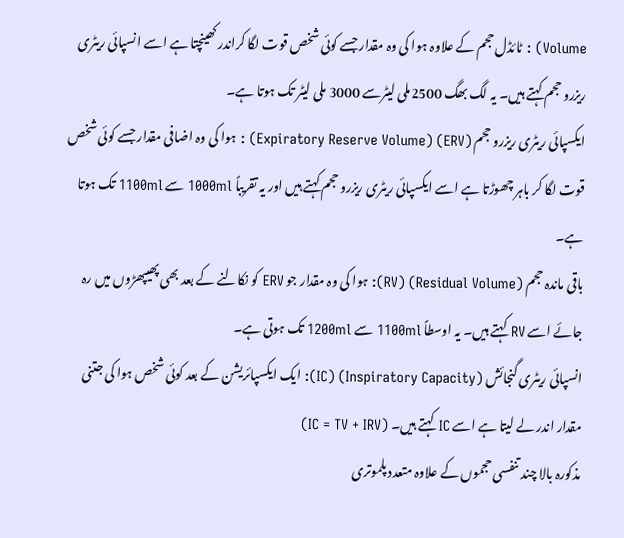Volume) : ٹائڈل حجم کے علاوہ ہوا کی وہ مقدار جسے کوئی شخص قوت لگا کراندر کھینچتا ہے اسے انسپائی ریٹری ریزرو حجم کہتے ہیں۔ یہ لگ بھگ 2500ملی لیٹرسے 3000 ملی لیٹر تک ہوتا ہے۔
ایکسپائی ریٹری ریزرو حجم (ERV) (Expiratory Reserve Volume) : ہوا کی وہ اضافی مقدار جسے کوئی شخص قوت لگا کر باہر چھوڑتا ہے اسے ایکسپائی ریٹری ریزرو حجم کہتے ہیں اور یہ تقریباً 1000ml سے 1100ml تک ہوتا ہے۔
باقی ماندہ حجم (Residual Volume) (RV): ہوا کی وہ مقدار جو ERV کو نکالنے کے بعد بھی پھیپھڑوں میں رہ جائے اسے RV کہتے ہیں۔ یہ اوسطاً 1100ml سے 1200ml تک ہوتی ہے۔
انسپائی ریٹری گنجائش (Inspiratory Capacity) (IC): ایک ایکسپائریشن کے بعد کوئی شخص ہوا کی جتنی مقدار اندر لے لیتا ہے اسے IC کہتے ہیں۔ (IC = TV + IRV)
مذکورہ بالا چند تنفسی حجموں کے علاوہ متعدد پلموتری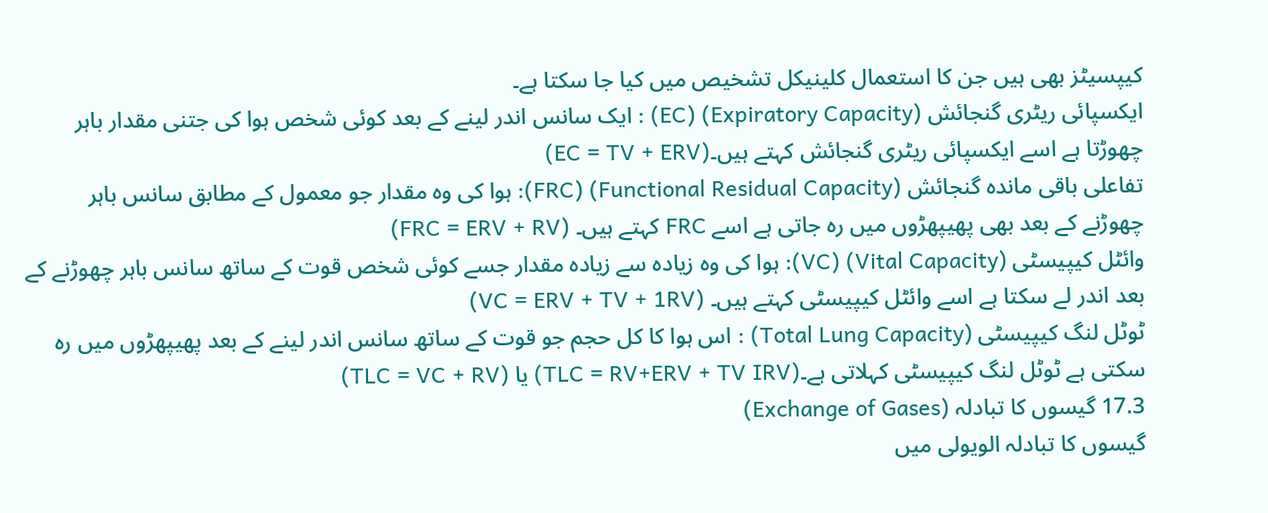کیپسیٹز بھی ہیں جن کا استعمال کلینیکل تشخیص میں کیا جا سکتا ہے۔
ایکسپائی ریٹری گنجائش (Expiratory Capacity) (EC) : ایک سانس اندر لینے کے بعد کوئی شخص ہوا کی جتنی مقدار باہر چھوڑتا ہے اسے ایکسپائی ریٹری گنجائش کہتے ہیں۔(EC = TV + ERV)
تفاعلی باقی ماندہ گنجائش (Functional Residual Capacity) (FRC): ہوا کی وہ مقدار جو معمول کے مطابق سانس باہر چھوڑنے کے بعد بھی پھیپھڑوں میں رہ جاتی ہے اسے FRC کہتے ہیں۔ (FRC = ERV + RV)
وائٹل کیپیسٹی (Vital Capacity) (VC): ہوا کی وہ زیادہ سے زیادہ مقدار جسے کوئی شخص قوت کے ساتھ سانس باہر چھوڑنے کے بعد اندر لے سکتا ہے اسے وائٹل کیپیسٹی کہتے ہیں۔ (VC = ERV + TV + 1RV)
ٹوٹل لنگ کیپیسٹی (Total Lung Capacity) : اس ہوا کا کل حجم جو قوت کے ساتھ سانس اندر لینے کے بعد پھیپھڑوں میں رہ سکتی ہے ٹوٹل لنگ کیپیسٹی کہلاتی ہے۔(TLC = RV+ERV + TV IRV) یا (TLC = VC + RV)
17.3 گیسوں کا تبادلہ (Exchange of Gases)
گیسوں کا تبادلہ الویولی میں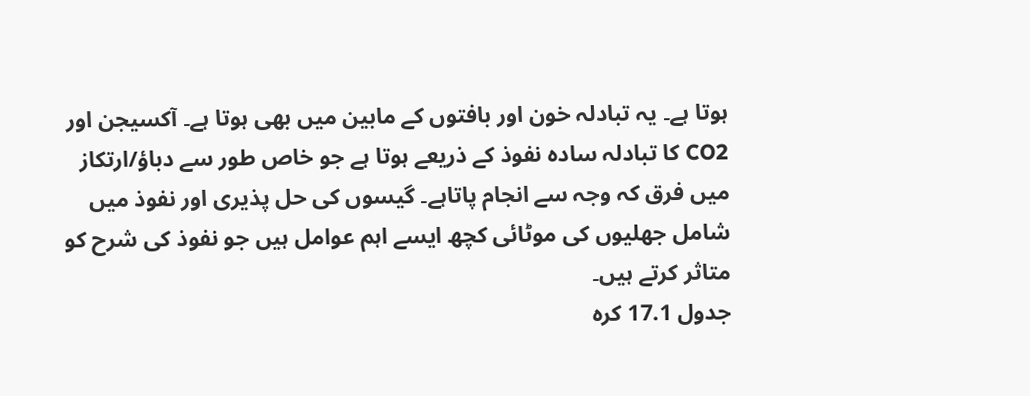ہوتا ہے۔ یہ تبادلہ خون اور بافتوں کے مابین میں بھی ہوتا ہے۔ آکسیجن اور CO2 کا تبادلہ سادہ نفوذ کے ذریعے ہوتا ہے جو خاص طور سے دباؤ/ارتکاز میں فرق کہ وجہ سے انجام پاتاہے۔ گیسوں کی حل پذیری اور نفوذ میں شامل جھلیوں کی موٹائی کچھ ایسے اہم عوامل ہیں جو نفوذ کی شرح کو متاثر کرتے ہیں۔
جدول 17.1 کرہ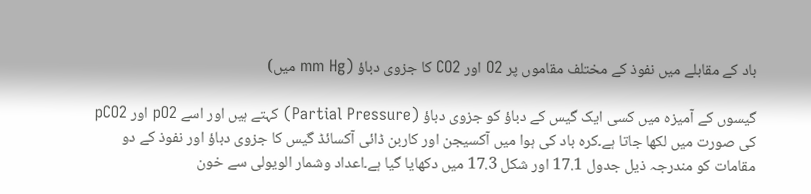باد کے مقابلے میں نفوذ کے مختلف مقاموں پر O2 اور CO2 کا جزوی دباؤ (mm Hg میں)

گیسوں کے آمیزہ میں کسی ایک گیس کے دباؤ کو جزوی دباؤ (Partial Pressure) کہتے ہیں اور اسے pO2 اور pCO2 کی صورت میں لکھا جاتا ہے۔کرہ باد کی ہوا میں آکسیجن اور کاربن ڈائی آکسائڈ گیس کا جزوی دباؤ اور نفوذ کے دو مقامات کو مندرجہ ذیل جدول 17.1 اور شکل 17.3 میں دکھایا گیا ہے۔اعداد وشمار الویولی سے خون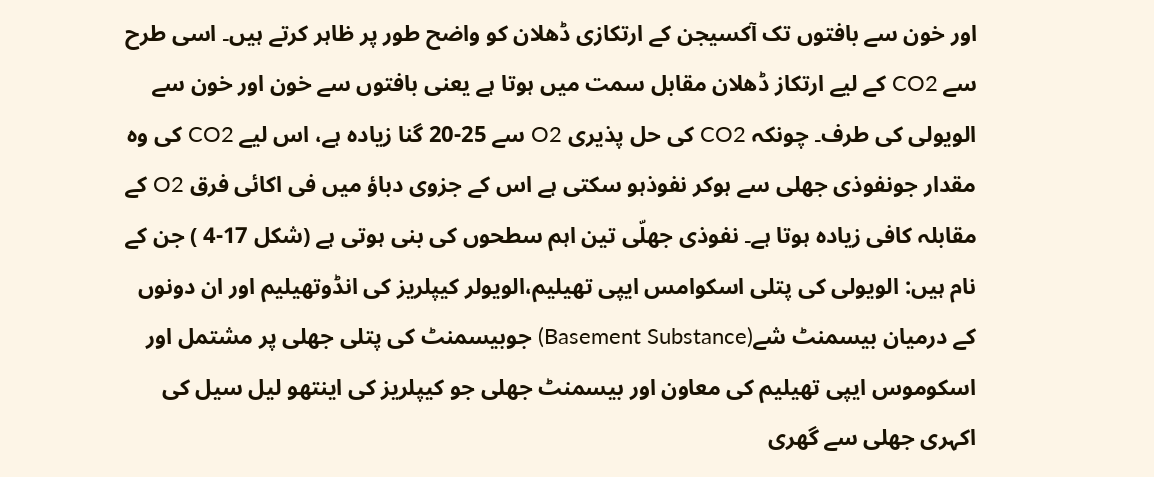اور خون سے بافتوں تک آکسیجن کے ارتکازی ڈھلان کو واضح طور پر ظاہر کرتے ہیں۔ اسی طرح سے CO2 کے لیے ارتکاز ڈھلان مقابل سمت میں ہوتا ہے یعنی بافتوں سے خون اور خون سے الویولی کی طرف۔ چونکہ CO2 کی حل پذیری O2 سے 25-20 گنا زیادہ ہے، اس لیے CO2 کی وہ مقدار جونفوذی جھلی سے ہوکر نفوذہو سکتی ہے اس کے جزوی دباؤ میں فی اکائی فرق O2 کے مقابلہ کافی زیادہ ہوتا ہے۔ نفوذی جھلّی تین اہم سطحوں کی بنی ہوتی ہے (شکل 17-4 ) جن کے نام ہیں: الویولی کی پتلی اسکوامس ایپی تھیلیم،الویولر کیپلریز کی انڈوتھیلیم اور ان دونوں کے درمیان بیسمنٹ شے(Basement Substance) جوبیسمنٹ کی پتلی جھلی پر مشتمل اور اسکوموس ایپی تھیلیم کی معاون اور بیسمنٹ جھلی جو کیپلریز کی اینتھو لیل سیل کی اکہری جھلی سے گھری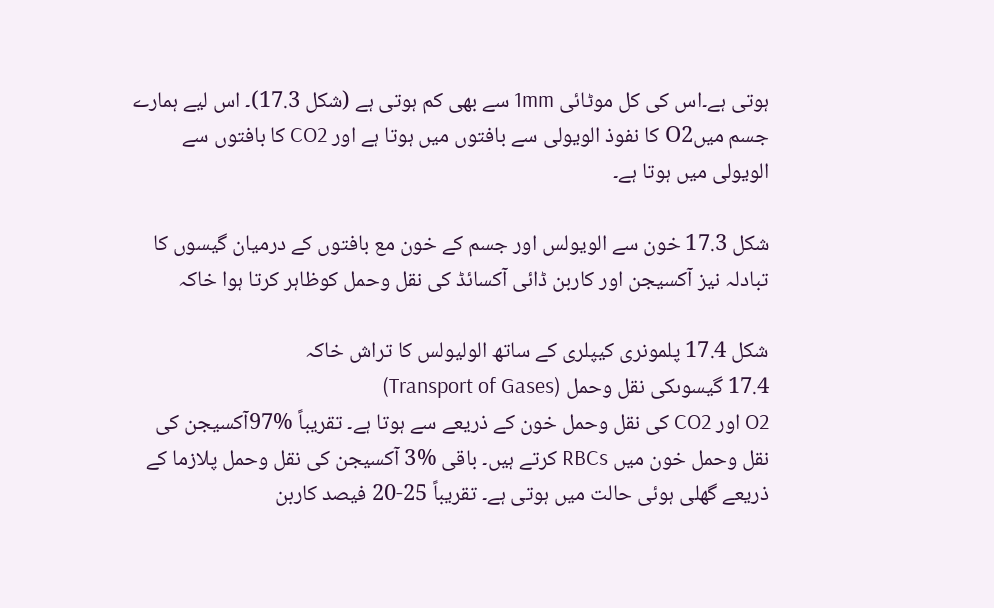ہوتی ہے۔اس کی کل موٹائی 1mm سے بھی کم ہوتی ہے (شکل 17.3)۔ اس لیے ہمارے جسم میںO2 کا نفوذ الویولی سے بافتوں میں ہوتا ہے اور CO2 کا بافتوں سے الویولی میں ہوتا ہے۔

شکل 17.3 خون سے الویولس اور جسم کے خون مع بافتوں کے درمیان گیسوں کا تبادلہ نیز آکسیجن اور کاربن ڈائی آکسائڈ کی نقل وحمل کوظاہر کرتا ہوا خاکہ

شکل 17.4 پلمونری کیپلری کے ساتھ الولیولس کا تراش خاکہ
17.4 گیسوںکی نقل وحمل (Transport of Gases)
O2 اور CO2 کی نقل وحمل خون کے ذریعے سے ہوتا ہے۔ تقریباً %97آکسیجن کی نقل وحمل خون میں RBCs کرتے ہیں۔ باقی %3 آکسیجن کی نقل وحمل پلازما کے ذریعے گھلی ہوئی حالت میں ہوتی ہے۔ تقریباً 25-20 فیصد کاربن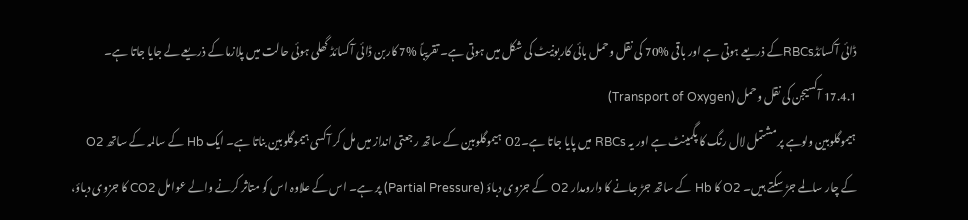ڈائی آکسائڈRBCsکے ذریعے ہوتی ہے اور باقی %70 کی نقل وحمل بائی کاربونیٹ کی شکل میں ہوتی ہے۔ تقریباً %7 کاربن ڈائی آکسائڈ گھلی ہوئی حالت میں پلازما کے ذریعے لے جایا جاتا ہے۔
17.4.1 آکسیجن کی نقل وحمل (Transport of Oxygen)
ہیموگلوبین ولوہے پر مشتمل لال رنگ کا پگمینٹ ہے اور یہ RBCs میں پایا جاتا ہے۔O2 ہیموگلوبین کے ساتھ رجعتی انداز میں مل کر آکسی ہیموگلوبین بناتا ہے۔ ایک Hb کے سالمہ کے ساتھ O2 کے چار سالمے جڑ سکتے ہیں۔ O2 کا Hb کے ساتھ جڑ جانے کا دارومدار O2 کے جزوی دباؤ (Partial Pressure) پر ہے۔ اس کے علاوہ اس کو متاثر کرنے والے عوامل CO2 کا جزوی دباؤ،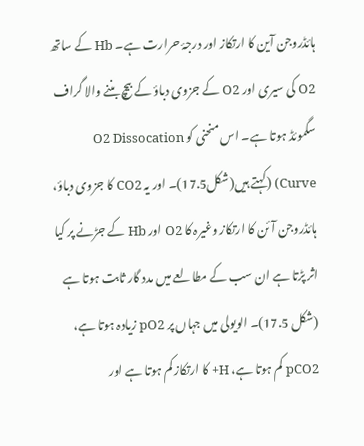ہائڈروجن آین کا ارتکاز اور درجۂ حرارت ہے۔ Hb کے ساتھ O2 کی سیری اور O2 کے جزوی دباؤ کے بیچ بننے والا گراف سگموئڈ ہوتا ہے۔ اس منحنی کو O2 Dissocation Curve) (کہتے ہیں(شکل17.5)۔ اور یہ CO2 کا جزوی دباؤ، ہائڈروجن آئن کا ارتکاز وغیرہ کا O2 اور Hb کے جڑنے پر کیا اثر پڑتا ہے ان سب کے مطالعے میں مدد گار ثابت ہوتا ہے (شکل 17.5)۔ الویولی میں جہاں پر pO2 زیادہ ہوتا ہے، pCO2 کم ہوتا ہے، H+ کا ارتکاز کم ہوتا ہے اور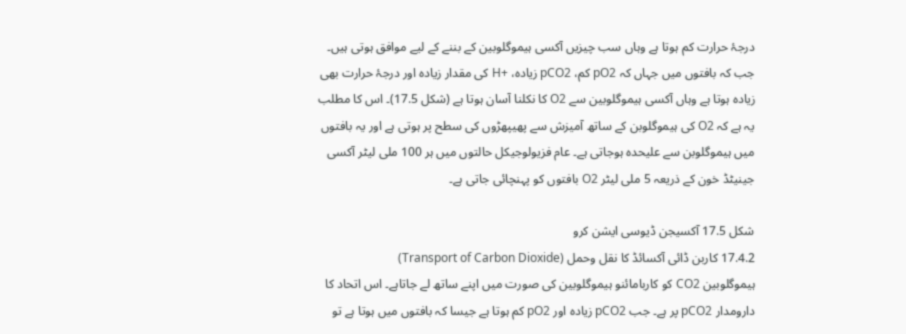درجۂ حرارت کم ہوتا ہے وہاں سب چیزیں آکسی ہیموگلوبین کے بننے کے لیے موافق ہوتی ہیں۔ جب کہ بافتوں میں جہاں کہ pO2 کم، pCO2 زیادہ، +H کی مقدار زیادہ اور درجۂ حرارت بھی زیادہ ہوتا ہے وہاں آکسی ہیموگلوبین سے O2 کا نکلنا آسان ہوتا ہے (شکل 17.5)۔ اس کا مطلب یہ ہے کہ O2 کی ہیموگلوبن کے ساتھ آمیزش سے پھیپھڑوں کی سطح پر ہوتی ہے اور یہ بافتوں میں ہیموگلوبن سے علیحدہ ہوجاتی ہے۔ عام فزیولوجیکل حالتوں میں ہر 100 ملی لیٹر آکسی جینیٹڈ خون کے ذریعہ 5 ملی لیٹر O2 بافتوں کو پہنچائی جاتی ہے۔

شکل 17.5 آکسیجن ڈیوسی ایشن کرو
17.4.2 کاربن ڈائی آکسائڈ کا نقل وحمل (Transport of Carbon Dioxide)
ہیموگلوبین CO2 کو کاربامائنو ہیموگلوبین کی صورت میں اپنے ساتھ لے جاتاہے۔ اس اتحاد کا دارومدار pCO2 پر ہے۔ جب pCO2 زیادہ اور pO2 کم ہوتا ہے جیسا کہ بافتوں میں ہوتا ہے تو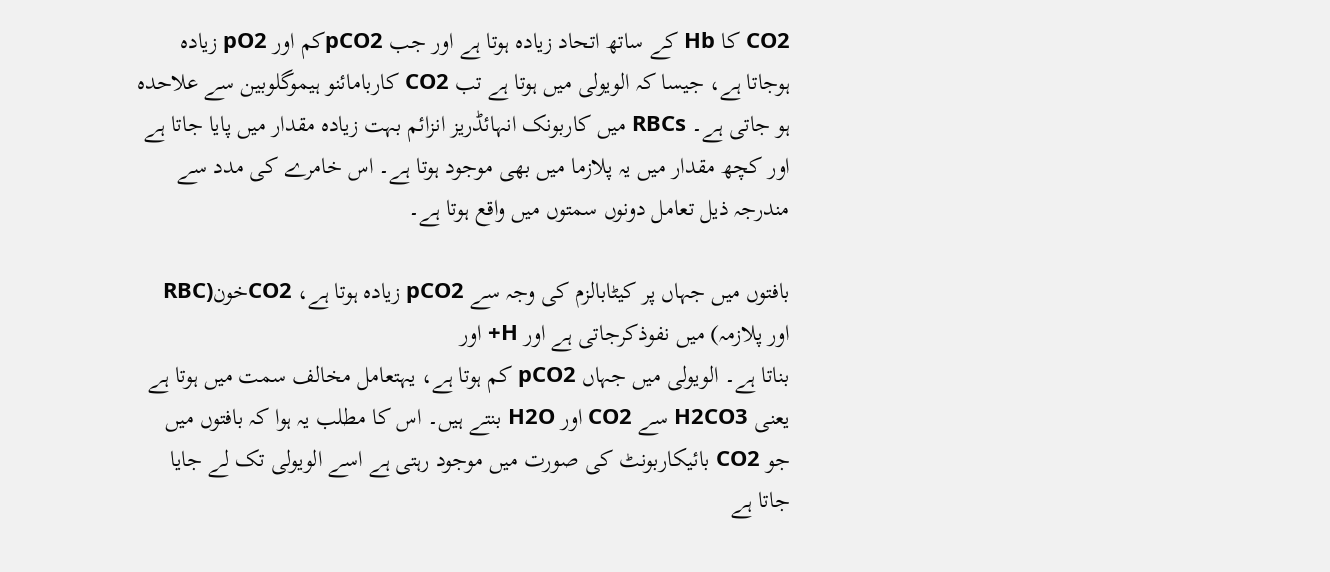CO2 کا Hb کے ساتھ اتحاد زیادہ ہوتا ہے اور جب pCO2کم اور pO2 زیادہ ہوجاتا ہے، جیسا کہ الویولی میں ہوتا ہے تب CO2 کاربامائنو ہیموگلوبین سے علاحدہ ہو جاتی ہے۔ RBCs میں کاربونک انہائڈریز انزائم بہت زیادہ مقدار میں پایا جاتا ہے اور کچھ مقدار میں یہ پلازما میں بھی موجود ہوتا ہے۔ اس خامرے کی مدد سے مندرجہ ذیل تعامل دونوں سمتوں میں واقع ہوتا ہے۔

بافتوں میں جہاں پر کیٹابالزم کی وجہ سے pCO2 زیادہ ہوتا ہے، CO2خون(RBC اور پلازمہ) میں نفوذکرجاتی ہے اور H+ اور
بناتا ہے۔ الویولی میں جہاں pCO2 کم ہوتا ہے، یہتعامل مخالف سمت میں ہوتا ہے یعنی H2CO3 سے CO2 اور H2O بنتے ہیں۔ اس کا مطلب یہ ہوا کہ بافتوں میں جو CO2 بائیکاربونٹ کی صورت میں موجود رہتی ہے اسے الویولی تک لے جایا جاتا ہے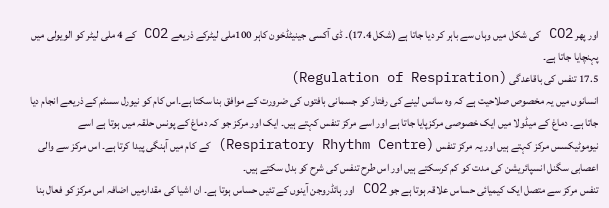اور پھر CO2 کی شکل میں وہاں سے باہر کر دیا جاتا ہے (شکل 17.4)۔ ڈی آکسی جینیٹڈخون کاہر 100ملی لیٹرکے ذریعے CO2 کے 4 ملی لیٹر کو الویولی میں پہنچایا جاتا ہے۔
17.5 تنفس کی باقاعدگی (Regulation of Respiration)
انسانوں میں یہ مخصوص صلاحیت ہے کہ وہ سانس لینے کی رفتار کو جسمانی بافتوں کی ضرورت کے موافق بنا سکتا ہے۔اس کام کو نیورل سسٹم کے ذریعے انجام دیا جاتا ہے۔ دماغ کے میڈولا میں ایک خصوصی مرکزپایا جاتا ہے اور اسے مرکز تنفس کہتے ہیں۔ ایک اور مرکز جو کہ دماغ کے پونس حلقہ میں ہوتا ہے اسے نیوموٹیکسس مرکز کہتے ہیں اور یہ مرکز تنفس (Respiratory Rhythm Centre) کے کام میں آہنگی پیدا کرتا ہے۔ اس مرکز سے والی اعصابی سگنل انسپائریشن کی مدت کو کم کرسکتے ہیں اور اس طرح تنفس کی شرح کو بدل سکتے ہیں۔
تنفس مرکز سے متصل ایک کیمیائی حساس علاقہ ہوتا ہے جو CO2 اور ہائڈروجن آینوں کے تئیں حساس ہوتا ہے۔ ان اشیا کی مقدارمیں اضافہ اس مرکز کو فعال بنا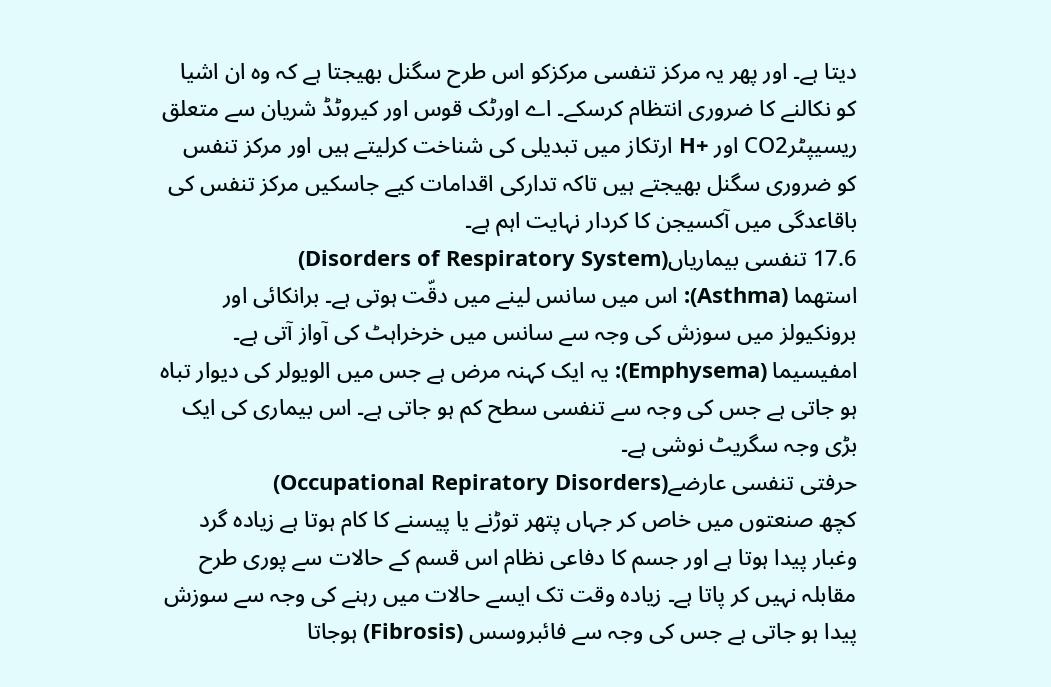دیتا ہے۔ اور پھر یہ مرکز تنفسی مرکزکو اس طرح سگنل بھیجتا ہے کہ وہ ان اشیا کو نکالنے کا ضروری انتظام کرسکے۔ اے اورٹک قوس اور کیروٹڈ شریان سے متعلق ریسیپٹرCO2 اور +H ارتکاز میں تبدیلی کی شناخت کرلیتے ہیں اور مرکز تنفس کو ضروری سگنل بھیجتے ہیں تاکہ تدارکی اقدامات کیے جاسکیں مرکز تنفس کی باقاعدگی میں آکسیجن کا کردار نہایت اہم ہے۔
17.6 تنفسی بیماریاں(Disorders of Respiratory System)
استھما (Asthma): اس میں سانس لینے میں دقّت ہوتی ہے۔ برانکائی اور برونکیولز میں سوزش کی وجہ سے سانس میں خرخراہٹ کی آواز آتی ہے۔
امفیسیما (Emphysema): یہ ایک کہنہ مرض ہے جس میں الویولر کی دیوار تباہ ہو جاتی ہے جس کی وجہ سے تنفسی سطح کم ہو جاتی ہے۔ اس بیماری کی ایک بڑی وجہ سگریٹ نوشی ہے۔
حرفتی تنفسی عارضے(Occupational Repiratory Disorders)
کچھ صنعتوں میں خاص کر جہاں پتھر توڑنے یا پیسنے کا کام ہوتا ہے زیادہ گرد وغبار پیدا ہوتا ہے اور جسم کا دفاعی نظام اس قسم کے حالات سے پوری طرح مقابلہ نہیں کر پاتا ہے۔ زیادہ وقت تک ایسے حالات میں رہنے کی وجہ سے سوزش پیدا ہو جاتی ہے جس کی وجہ سے فائبروسس (Fibrosis) ہوجاتا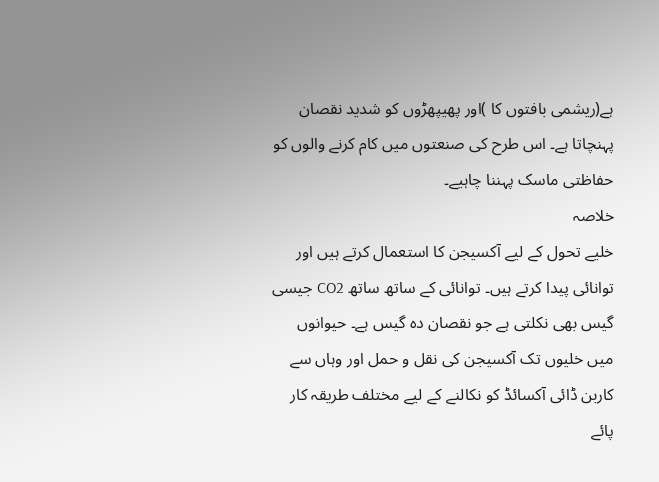ہے(ریشمی بافتوں کا )اور پھیپھڑوں کو شدید نقصان پہنچاتا ہے۔ اس طرح کی صنعتوں میں کام کرنے والوں کو حفاظتی ماسک پہننا چاہیے۔
خلاصہ
خلیے تحول کے لیے آکسیجن کا استعمال کرتے ہیں اور توانائی پیدا کرتے ہیں۔ توانائی کے ساتھ ساتھ CO2 جیسی گیس بھی نکلتی ہے جو نقصان دہ گیس ہے۔ حیوانوں میں خلیوں تک آکسیجن کی نقل و حمل اور وہاں سے کاربن ڈائی آکسائڈ کو نکالنے کے لیے مختلف طریقہ کار پائے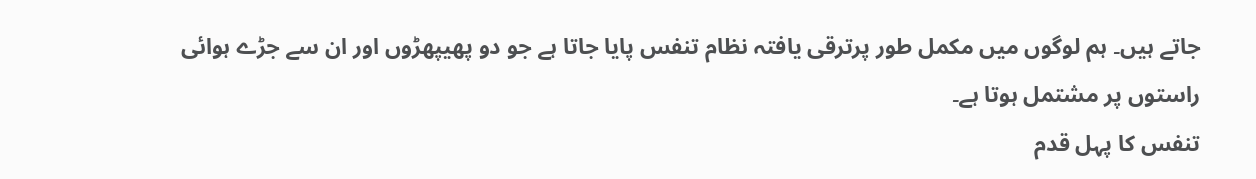جاتے ہیں۔ ہم لوگوں میں مکمل طور پرترقی یافتہ نظام تنفس پایا جاتا ہے جو دو پھیپھڑوں اور ان سے جڑے ہوائی راستوں پر مشتمل ہوتا ہے۔
تنفس کا پہل قدم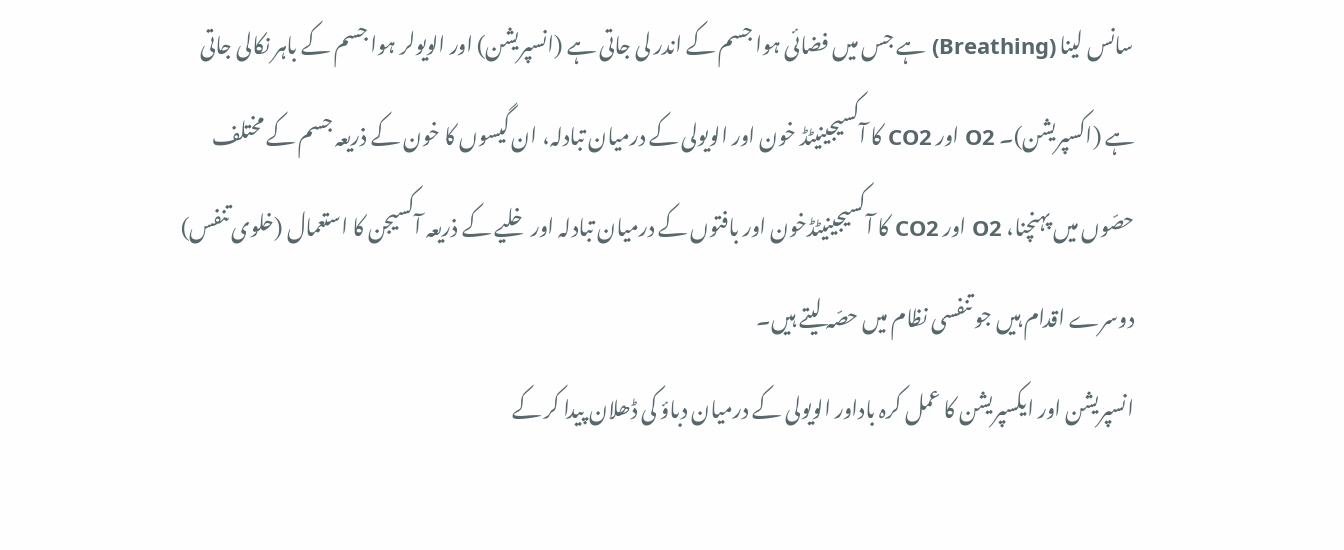سانس لینا (Breathing) ہے جس میں فضائی ہوا جسم کے اندر لی جاتی ہے (انسپریشن) اور الویولر ہوا جسم کے باہر نکالی جاتی ہے (اکسپریشن)۔ O2 اور CO2 کا آکسیجینیٹڈ خون اور الویولی کے درمیان تبادلہ، ان گیسوں کا خون کے ذریعہ جسم کے مختلف حصّوں میں پہنچنا، O2 اور CO2 کا آکسیجینیٹڈخون اور بافتوں کے درمیان تبادلہ اور خلیے کے ذریعہ آکسیجن کا استعمال (خلوی تنفس) دوسرے اقدام ہیں جو تنفسی نظام میں حصّہ لیتے ہیں۔
انسپریشن اور ایکسپریشن کا عمل کرہ باداور الویولی کے درمیان دباؤ کی ڈھلان پیدا کر کے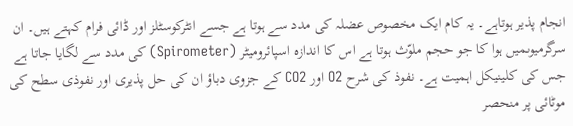انجام پذیر ہوتاہے۔ یہ کام ایک مخصوص عضلہ کی مدد سے ہوتا ہے جسے انٹرکوسٹلز اور ڈائی فرام کہتے ہیں۔ ان سرگرمیوںمیں ہوا کا جو حجم ملوّث ہوتا ہے اس کا اندازہ اسپائرومیٹر (Spirometer) کی مدد سے لگایا جاتا ہے جس کی کلینیکل اہمیت ہے۔ نفوذ کی شرح O2 اور CO2 کے جزوی دباؤ ان کی حل پذیری اور نفوذی سطح کی موٹائی پر منحصر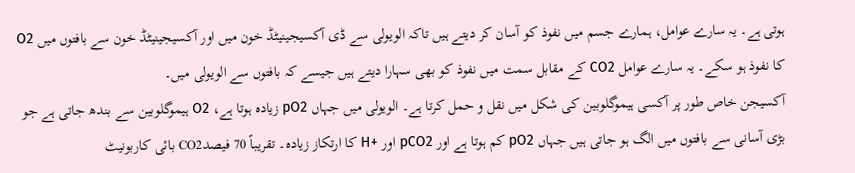ہوتی ہے۔ یہ سارے عوامل، ہمارے جسم میں نفوذ کو آسان کر دیتے ہیں تاکہ الویولی سے ڈی آکسیجینیٹڈ خون میں اور آکسیجینیٹڈ خون سے بافتوں میں O2 کا نفوذ ہو سکے۔ یہ سارے عوامل CO2 کے مقابل سمت میں نفوذ کو بھی سہارا دیتے ہیں جیسے کہ بافتوں سے الویولی میں۔
آکسیجن خاص طور پر آکسی ہیموگلوبین کی شکل میں نقل و حمل کرتا ہے۔ الویولی میں جہاں pO2 زیادہ ہوتا ہے، O2 ہیموگلوبین سے بندھ جاتی ہے جو بڑی آسانی سے بافتوں میں الگ ہو جاتی ہیں جہاں pO2 کم ہوتا ہے اور pCO2 اور +H کا ارتکاز زیادہ۔ تقریباً 70 فیصدCO2 بائی کاربونیٹ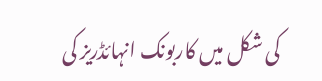کی شکل میں کاربونک انہائڈریز کی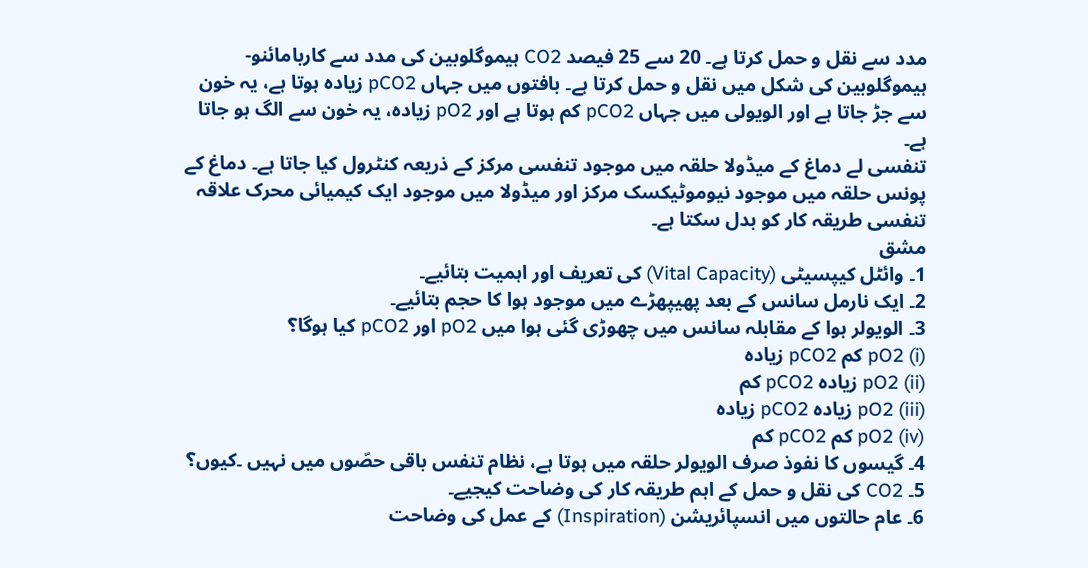مدد سے نقل و حمل کرتا ہے۔ 20 سے 25 فیصد CO2 ہیموگلوبین کی مدد سے کاربامائنو- ہیموگلوبین کی شکل میں نقل و حمل کرتا ہے۔ بافتوں میں جہاں pCO2 زیادہ ہوتا ہے، یہ خون سے جڑ جاتا ہے اور الویولی میں جہاں pCO2 کم ہوتا ہے اور pO2 زیادہ، یہ خون سے الگ ہو جاتا ہے۔
تنفسی لے دماغ کے میڈولا حلقہ میں موجود تنفسی مرکز کے ذریعہ کنٹرول کیا جاتا ہے۔ دماغ کے پونس حلقہ میں موجود نیوموٹیکسک مرکز اور میڈولا میں موجود ایک کیمیائی محرک علاقہ تنفسی طریقہ کار کو بدل سکتا ہے۔
مشق
1۔ وائٹل کیپسیٹی (Vital Capacity) کی تعریف اور اہمیت بتائیے۔
2۔ ایک نارمل سانس کے بعد پھیپھڑے میں موجود ہوا کا حجم بتائیے۔
3۔ الویولر ہوا کے مقابلہ سانس میں چھوڑی گئی ہوا میں pO2 اور pCO2 کیا ہوگا؟
(i) pO2 کم pCO2 زیادہ
(ii) pO2 زیادہ pCO2 کم
(iii) pO2 زیادہ pCO2 زیادہ
(iv) pO2 کم pCO2 کم
4۔ گیسوں کا نفوذ صرف الویولر حلقہ میں ہوتا ہے، نظام تنفس باقی حصّوں میں نہیں ۔کیوں؟
5۔ CO2 کی نقل و حمل کے اہم طریقہ کار کی وضاحت کیجیے۔
6۔ عام حالتوں میں انسپائریشن (Inspiration) کے عمل کی وضاحت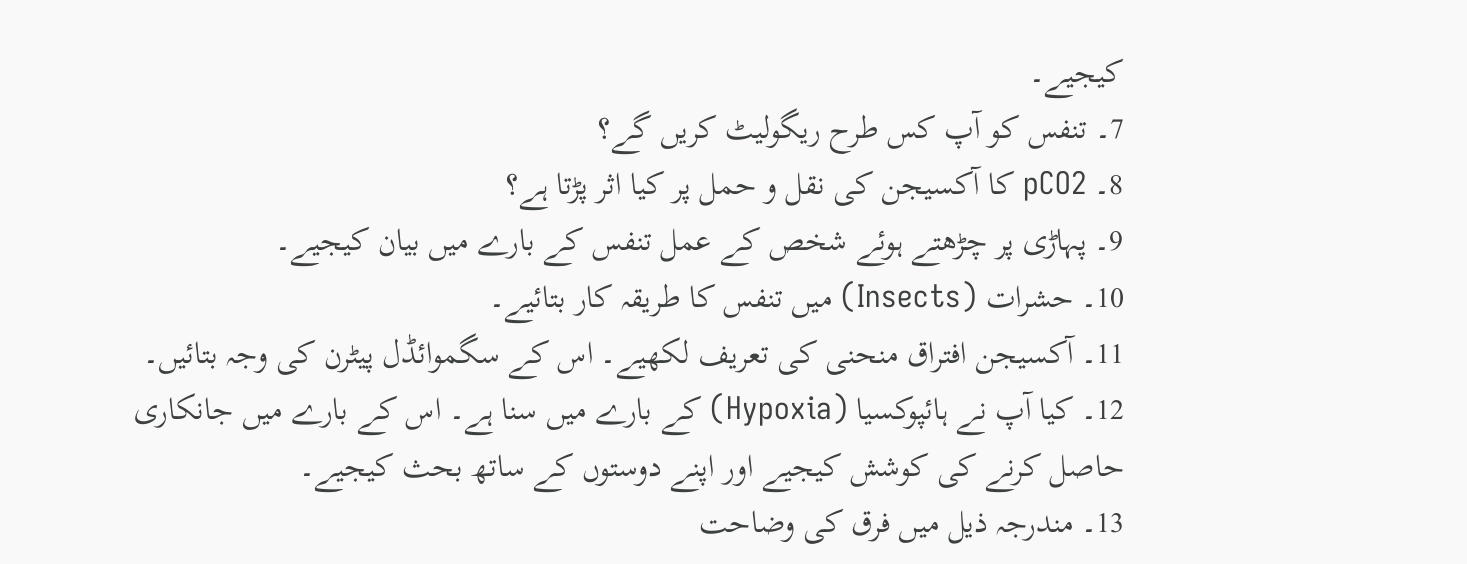کیجیے۔
7۔ تنفس کو آپ کس طرح ریگولیٹ کریں گے؟
8۔ pCO2 کا آکسیجن کی نقل و حمل پر کیا اثر پڑتا ہے؟
9۔ پہاڑی پر چڑھتے ہوئے شخص کے عمل تنفس کے بارے میں بیان کیجیے۔
10۔ حشرات (Insects) میں تنفس کا طریقہ کار بتائیے۔
11۔ آکسیجن افتراق منحنی کی تعریف لکھیے۔ اس کے سگموائڈل پیٹرن کی وجہ بتائیں۔
12۔ کیا آپ نے ہائپوکسیا (Hypoxia) کے بارے میں سنا ہے۔ اس کے بارے میں جانکاری حاصل کرنے کی کوشش کیجیے اور اپنے دوستوں کے ساتھ بحث کیجیے۔
13۔ مندرجہ ذیل میں فرق کی وضاحت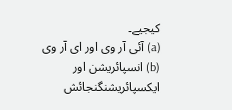کیجیے۔
(a) آئی آر وی اور ای آر وی
(b) انسپائریشن اور ایکسپائریشنگنجائش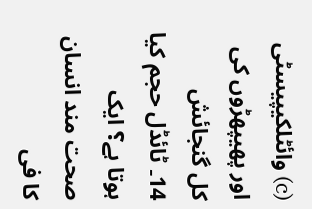(c) وائٹلکیپیسٹی اور پھیپھڑوں کی کل گنجائش
14۔ ٹائڈل حجم کیا ہوتا ہے؟ ایک صحت مند انسان کا فی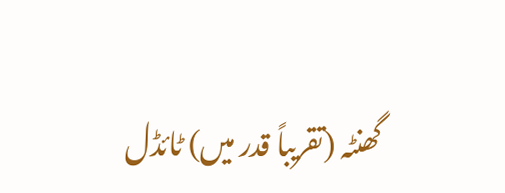گھنٹہ (تقریباً قدر میں) ٹائڈل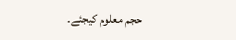حجم معلوم کیجئے۔